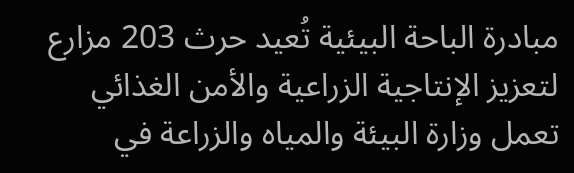مبادرة الباحة البيئية تُعيد حرث 203 مزارع لتعزيز الإنتاجية الزراعية والأمن الغذائي
تعمل وزارة البيئة والمياه والزراعة في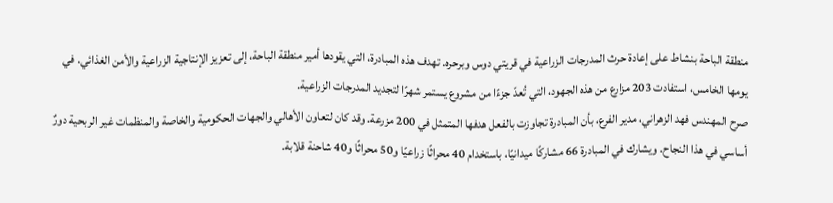منطقة الباحة بنشاط على إعادة حرث المدرجات الزراعية في قريتي دوس وبرحره. تهدف هذه المبادرة، التي يقودها أمير منطقة الباحة، إلى تعزيز الإنتاجية الزراعية والأمن الغذائي. في يومها الخامس، استفادت 203 مزارع من هذه الجهود، التي تُعدّ جزءًا من مشروع يستمر شهرًا لتجديد المدرجات الزراعية.
صرح المهندس فهد الزهراني، مدير الفرع، بأن المبادرة تجاوزت بالفعل هدفها المتمثل في 200 مزرعة. وقد كان لتعاون الأهالي والجهات الحكومية والخاصة والمنظمات غير الربحية دورٌ أساسي في هذا النجاح. ويشارك في المبادرة 66 مشاركًا ميدانيًا، باستخدام 40 محراثًا زراعيًا و50 محراثًا و40 شاحنة قلابة.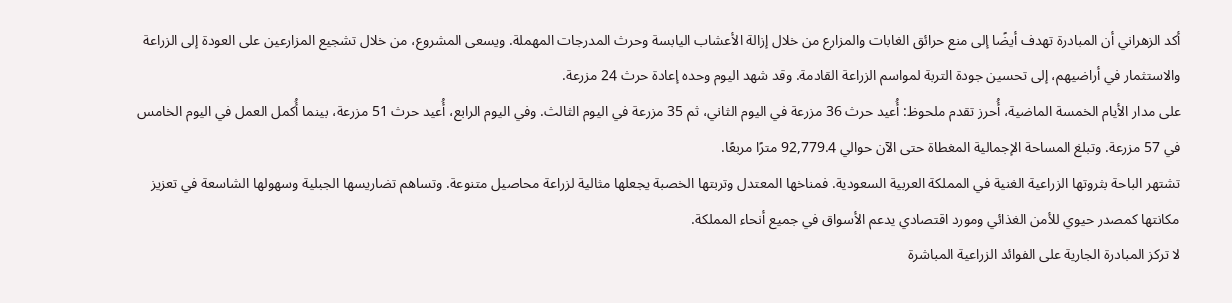أكد الزهراني أن المبادرة تهدف أيضًا إلى منع حرائق الغابات والمزارع من خلال إزالة الأعشاب اليابسة وحرث المدرجات المهملة. ويسعى المشروع، من خلال تشجيع المزارعين على العودة إلى الزراعة والاستثمار في أراضيهم، إلى تحسين جودة التربة لمواسم الزراعة القادمة. وقد شهد اليوم وحده إعادة حرث 24 مزرعة.
على مدار الأيام الخمسة الماضية، أُحرز تقدم ملحوظ: أُعيد حرث 36 مزرعة في اليوم الثاني، ثم 35 مزرعة في اليوم الثالث. وفي اليوم الرابع، أُعيد حرث 51 مزرعة، بينما أُكمل العمل في اليوم الخامس في 57 مزرعة. وتبلغ المساحة الإجمالية المغطاة حتى الآن حوالي 92,779.4 مترًا مربعًا.
تشتهر الباحة بثروتها الزراعية الغنية في المملكة العربية السعودية. فمناخها المعتدل وتربتها الخصبة يجعلها مثالية لزراعة محاصيل متنوعة. وتساهم تضاريسها الجبلية وسهولها الشاسعة في تعزيز مكانتها كمصدر حيوي للأمن الغذائي ومورد اقتصادي يدعم الأسواق في جميع أنحاء المملكة.
لا تركز المبادرة الجارية على الفوائد الزراعية المباشرة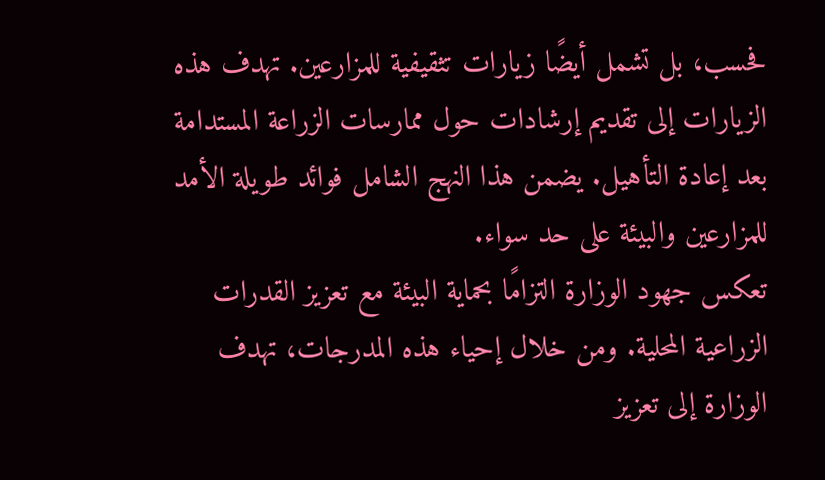فحسب، بل تشمل أيضًا زيارات تثقيفية للمزارعين. تهدف هذه الزيارات إلى تقديم إرشادات حول ممارسات الزراعة المستدامة بعد إعادة التأهيل. يضمن هذا النهج الشامل فوائد طويلة الأمد للمزارعين والبيئة على حد سواء.
تعكس جهود الوزارة التزامًا بحماية البيئة مع تعزيز القدرات الزراعية المحلية. ومن خلال إحياء هذه المدرجات، تهدف الوزارة إلى تعزيز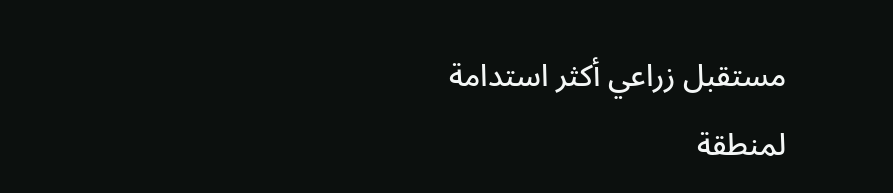مستقبل زراعي أكثر استدامة لمنطقة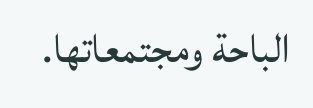الباحة ومجتمعاتها.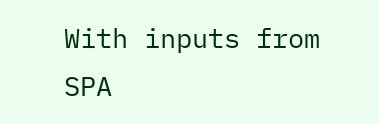With inputs from SPA